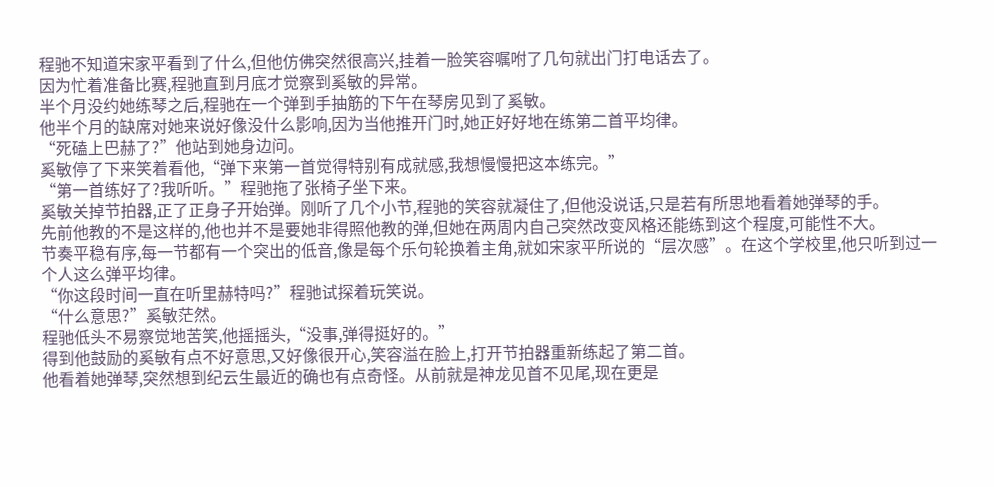程驰不知道宋家平看到了什么,但他仿佛突然很高兴,挂着一脸笑容嘱咐了几句就出门打电话去了。
因为忙着准备比赛,程驰直到月底才觉察到奚敏的异常。
半个月没约她练琴之后,程驰在一个弹到手抽筋的下午在琴房见到了奚敏。
他半个月的缺席对她来说好像没什么影响,因为当他推开门时,她正好好地在练第二首平均律。
“死磕上巴赫了?”他站到她身边问。
奚敏停了下来笑着看他,“弹下来第一首觉得特别有成就感,我想慢慢把这本练完。”
“第一首练好了?我听听。”程驰拖了张椅子坐下来。
奚敏关掉节拍器,正了正身子开始弹。刚听了几个小节,程驰的笑容就凝住了,但他没说话,只是若有所思地看着她弹琴的手。
先前他教的不是这样的,他也并不是要她非得照他教的弹,但她在两周内自己突然改变风格还能练到这个程度,可能性不大。
节奏平稳有序,每一节都有一个突出的低音,像是每个乐句轮换着主角,就如宋家平所说的“层次感”。在这个学校里,他只听到过一个人这么弹平均律。
“你这段时间一直在听里赫特吗?”程驰试探着玩笑说。
“什么意思?”奚敏茫然。
程驰低头不易察觉地苦笑,他摇摇头,“没事,弹得挺好的。”
得到他鼓励的奚敏有点不好意思,又好像很开心,笑容溢在脸上,打开节拍器重新练起了第二首。
他看着她弹琴,突然想到纪云生最近的确也有点奇怪。从前就是神龙见首不见尾,现在更是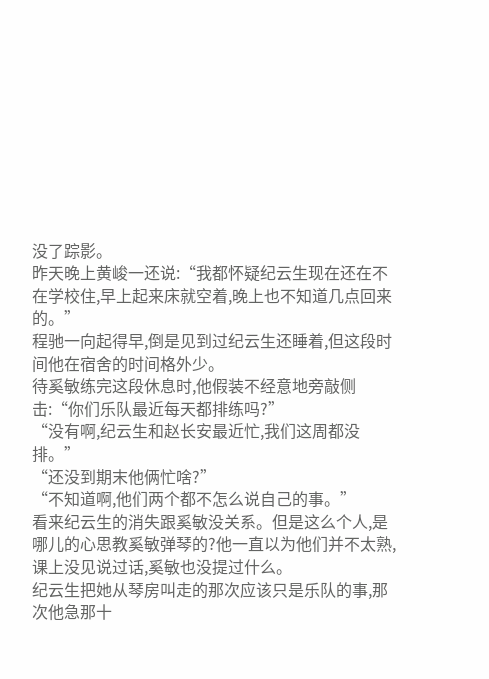没了踪影。
昨天晚上黄峻一还说:“我都怀疑纪云生现在还在不在学校住,早上起来床就空着,晚上也不知道几点回来的。”
程驰一向起得早,倒是见到过纪云生还睡着,但这段时间他在宿舍的时间格外少。
待奚敏练完这段休息时,他假装不经意地旁敲侧击:“你们乐队最近每天都排练吗?”
“没有啊,纪云生和赵长安最近忙,我们这周都没排。”
“还没到期末他俩忙啥?”
“不知道啊,他们两个都不怎么说自己的事。”
看来纪云生的消失跟奚敏没关系。但是这么个人,是哪儿的心思教奚敏弹琴的?他一直以为他们并不太熟,课上没见说过话,奚敏也没提过什么。
纪云生把她从琴房叫走的那次应该只是乐队的事,那次他急那十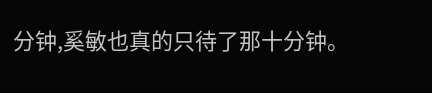分钟,奚敏也真的只待了那十分钟。